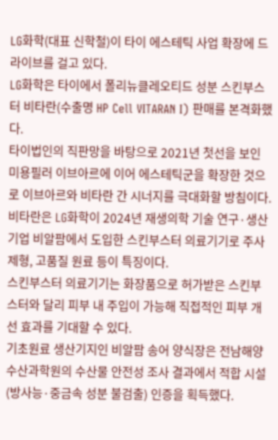LG화학(대표 신학철)이 타이 에스테틱 사업 확장에 드라이브를 걸고 있다.
LG화학은 타이에서 폴리뉴클레오티드 성분 스킨부스터 비타란(수출명 HP Cell VITARAN I) 판매를 본격화했다.
타이법인의 직판망을 바탕으로 2021년 첫선을 보인 미용필러 이브아르에 이어 에스테틱군을 확장한 것으로 이브아르와 비타란 간 시너지를 극대화할 방침이다.
비타란은 LG화학이 2024년 재생의학 기술 연구·생산기업 비알팜에서 도입한 스킨부스터 의료기기로 주사제형, 고품질 원료 등이 특징이다.
스킨부스터 의료기기는 화장품으로 허가받은 스킨부스터와 달리 피부 내 주입이 가능해 직접적인 피부 개선 효과를 기대할 수 있다.
기초원료 생산기지인 비알팜 송어 양식장은 전남해양수산과학원의 수산물 안전성 조사 결과에서 적합 시설(방사능·중금속 성분 불검출) 인증을 획득했다.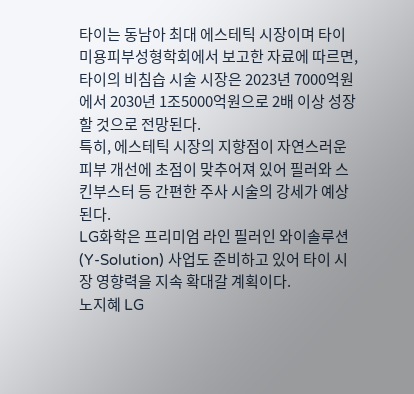타이는 동남아 최대 에스테틱 시장이며 타이 미용피부성형학회에서 보고한 자료에 따르면, 타이의 비침습 시술 시장은 2023년 7000억원에서 2030년 1조5000억원으로 2배 이상 성장할 것으로 전망된다.
특히, 에스테틱 시장의 지향점이 자연스러운 피부 개선에 초점이 맞추어져 있어 필러와 스킨부스터 등 간편한 주사 시술의 강세가 예상된다.
LG화학은 프리미엄 라인 필러인 와이솔루션(Y-Solution) 사업도 준비하고 있어 타이 시장 영향력을 지속 확대갈 계획이다.
노지혜 LG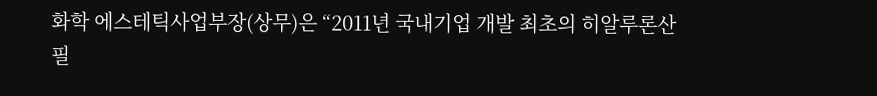화학 에스테틱사업부장(상무)은 “2011년 국내기업 개발 최초의 히알루론산필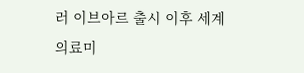러 이브아르 출시 이후 세계 의료미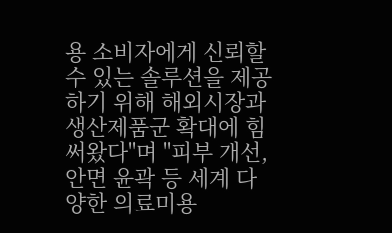용 소비자에게 신뢰할 수 있는 솔루션을 제공하기 위해 해외시장과 생산제품군 확대에 힘써왔다"며 "피부 개선, 안면 윤곽 등 세계 다양한 의료미용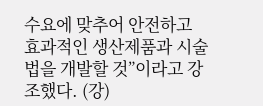수요에 맞추어 안전하고 효과적인 생산제품과 시술법을 개발할 것”이라고 강조했다. (강)